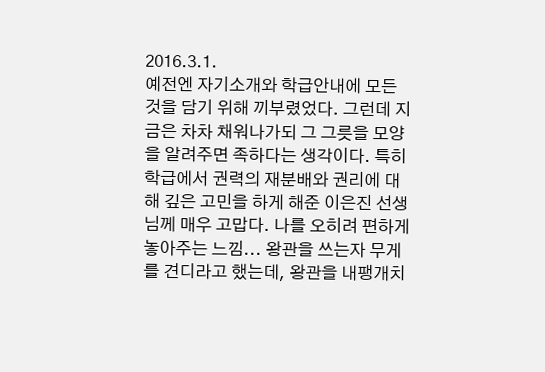2016.3.1.
예전엔 자기소개와 학급안내에 모든 것을 담기 위해 끼부렸었다. 그런데 지금은 차차 채워나가되 그 그릇을 모양을 알려주면 족하다는 생각이다. 특히 학급에서 권력의 재분배와 권리에 대해 깊은 고민을 하게 해준 이은진 선생님께 매우 고맙다. 나를 오히려 편하게 놓아주는 느낌... 왕관을 쓰는자 무게를 견디라고 했는데, 왕관을 내팽개치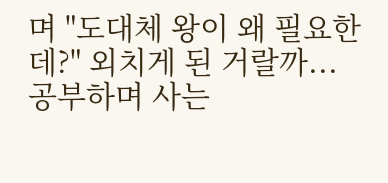며 "도대체 왕이 왜 필요한데?" 외치게 된 거랄까...
공부하며 사는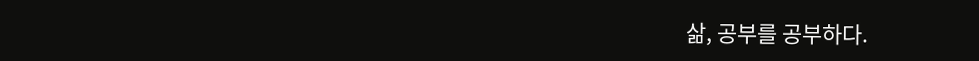삶, 공부를 공부하다.